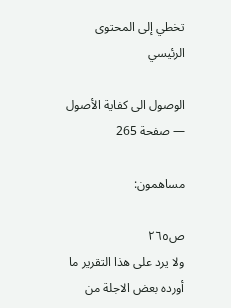تخطي إلى المحتوى الرئيسي

الوصول الى كفاية الأصول — صفحة 265

مساهمون:

ص٢٦٥
ولا يرد على هذا التقرير ما أورده بعض الاجلة من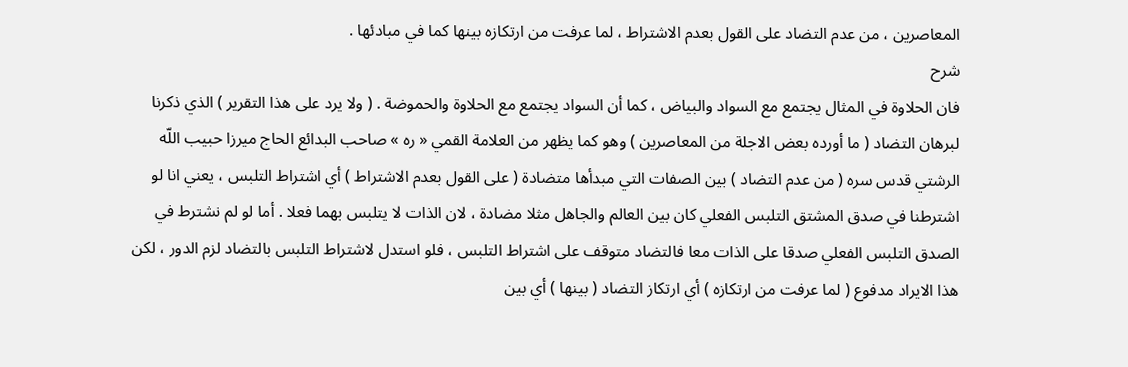المعاصرين ، من عدم التضاد على القول بعدم الاشتراط ، لما عرفت من ارتكازه بينها كما في مبادئها .
شرح
فان الحلاوة في المثال يجتمع مع السواد والبياض ، كما أن السواد يجتمع مع الحلاوة والحموضة . ( ولا يرد على هذا التقرير ) الذي ذكرنا لبرهان التضاد ( ما أورده بعض الاجلة من المعاصرين ) وهو كما يظهر من العلامة القمي « ره » صاحب البدائع الحاج ميرزا حبيب اللّه الرشتي قدس سره ( من عدم التضاد ) بين الصفات التي مبدأها متضادة ( على القول بعدم الاشتراط ) أي اشتراط التلبس ، يعني انا لو اشترطنا في صدق المشتق التلبس الفعلي كان بين العالم والجاهل مثلا مضادة ، لان الذات لا يتلبس بهما فعلا . أما لو لم نشترط في الصدق التلبس الفعلي صدقا على الذات معا فالتضاد متوقف على اشتراط التلبس ، فلو استدل لاشتراط التلبس بالتضاد لزم الدور ، لكن هذا الايراد مدفوع ( لما عرفت من ارتكازه ) أي ارتكاز التضاد ( بينها ) أي بين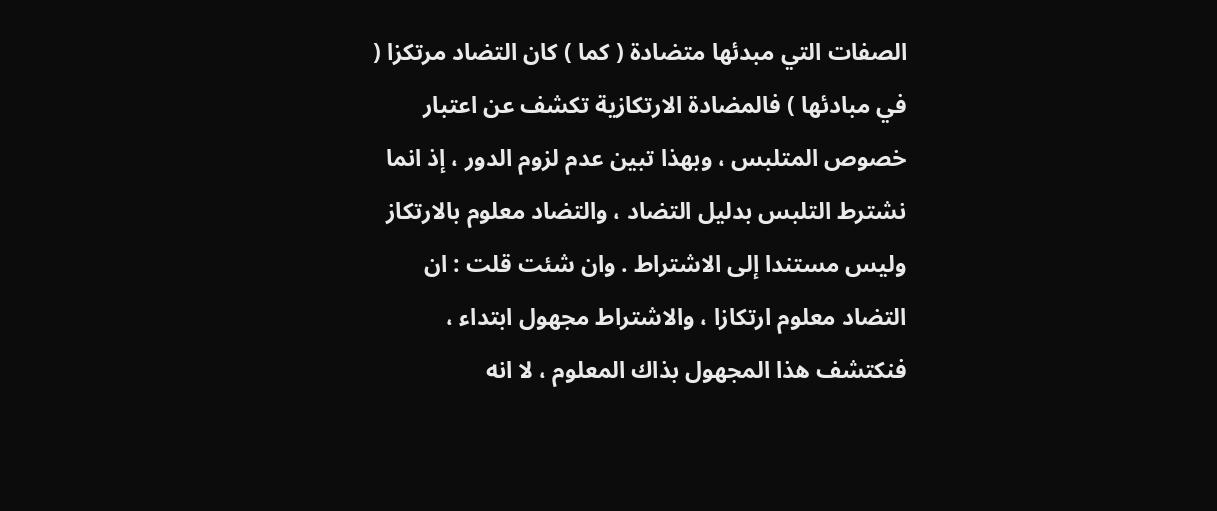الصفات التي مبدئها متضادة ( كما ) كان التضاد مرتكزا ( في مبادئها ) فالمضادة الارتكازية تكشف عن اعتبار خصوص المتلبس ، وبهذا تبين عدم لزوم الدور ، إذ انما نشترط التلبس بدليل التضاد ، والتضاد معلوم بالارتكاز وليس مستندا إلى الاشتراط . وان شئت قلت : ان التضاد معلوم ارتكازا ، والاشتراط مجهول ابتداء ، فنكتشف هذا المجهول بذاك المعلوم ، لا انه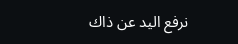نرفع اليد عن ذاك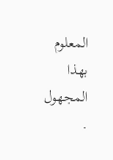المعلوم بهذا المجهول .